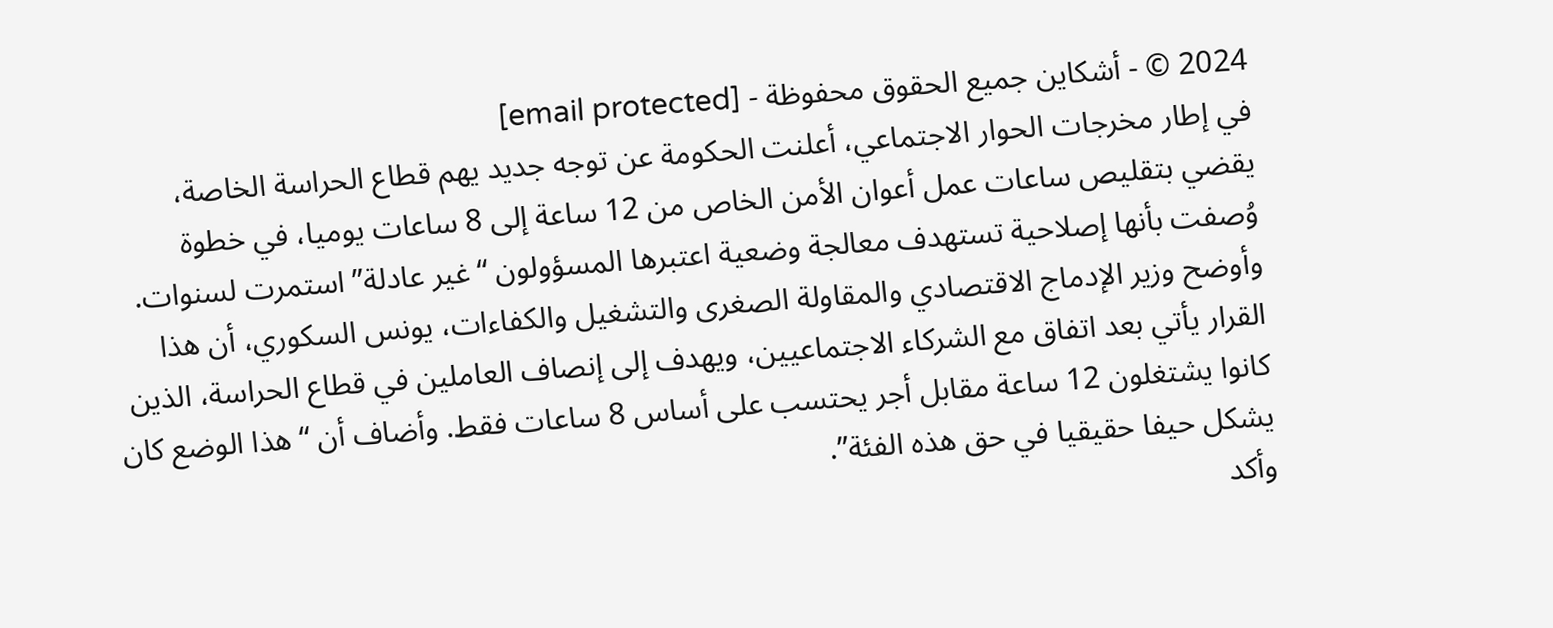2024 © - أشكاين جميع الحقوق محفوظة - [email protected]
في إطار مخرجات الحوار الاجتماعي، أعلنت الحكومة عن توجه جديد يهم قطاع الحراسة الخاصة، يقضي بتقليص ساعات عمل أعوان الأمن الخاص من 12 ساعة إلى 8 ساعات يوميا، في خطوة وُصفت بأنها إصلاحية تستهدف معالجة وضعية اعتبرها المسؤولون “غير عادلة” استمرت لسنوات.
وأوضح وزير الإدماج الاقتصادي والمقاولة الصغرى والتشغيل والكفاءات، يونس السكوري، أن هذا القرار يأتي بعد اتفاق مع الشركاء الاجتماعيين، ويهدف إلى إنصاف العاملين في قطاع الحراسة، الذين كانوا يشتغلون 12 ساعة مقابل أجر يحتسب على أساس 8 ساعات فقط. وأضاف أن “هذا الوضع كان يشكل حيفا حقيقيا في حق هذه الفئة”.
وأكد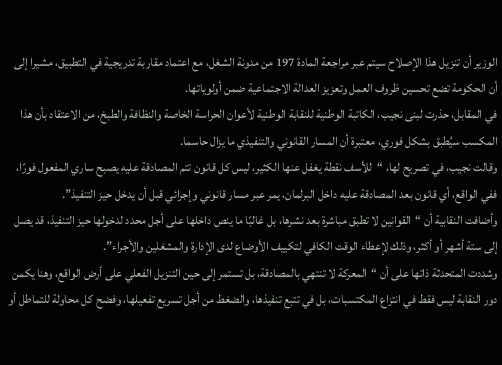الوزير أن تنزيل هذا الإصلاح سيتم عبر مراجعة المادة 197 من مدونة الشغل، مع اعتماد مقاربة تدريجية في التطبيق، مشيرا إلى أن الحكومة تضع تحسين ظروف العمل وتعزيز العدالة الاجتماعية ضمن أولوياتها.
في المقابل، حذرت لبنى نجيب، الكاتبة الوطنية للنقابة الوطنية لأعوان الحراسة الخاصة والنظافة والطبخ، من الاعتقاد بأن هذا المكسب سيُطبق بشكل فوري، معتبرة أن المسار القانوني والتنفيذي ما يزال حاسما.
وقالت نجيب، في تصريح لها، “للأسف نقطة يغفل عنها الكثير، ليس كل قانون تتم المصادقة عليه يصبح ساري المفعول فورًا، ففي الواقع، أي قانون بعد المصادقة عليه داخل البرلمان، يمر عبر مسار قانوني وإجرائي قبل أن يدخل حيز التنفيذ”.
وأضافت النقابية أن “القوانين لا تطبق مباشرة بعد نشرها، بل غالبًا ما ينص داخلها على أجل محدد لدخولها حيز التنفيذ، قد يصل إلى ستة أشهر أو أكثر، وذلك لإعطاء الوقت الكافي لتكييف الأوضاع لدى الإدارة والمشغلين والأجراء”.
وشددت المتحدثة ذاتها على أن “المعركة لا تنتهي بالمصادقة، بل تستمر إلى حين التنزيل الفعلي على أرض الواقع، وهنا يكمن دور النقابة ليس فقط في انتزاع المكتسبات، بل في تتبع تنفيذها، والضغط من أجل تسريع تفعيلها، وفضح كل محاولة للتماطل أو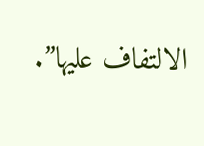الالتفاف عليها”.